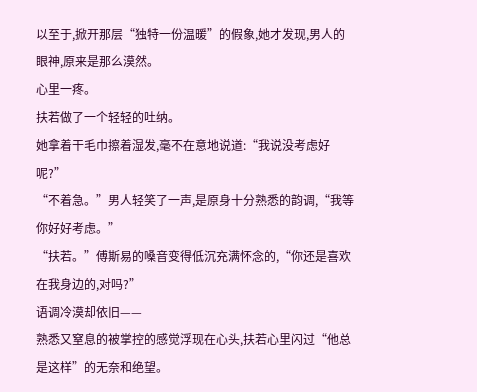以至于,掀开那层“独特一份温暖”的假象,她才发现,男人的眼神,原来是那么漠然。
心里一疼。
扶若做了一个轻轻的吐纳。
她拿着干毛巾擦着湿发,毫不在意地说道:“我说没考虑好呢?”
“不着急。”男人轻笑了一声,是原身十分熟悉的韵调,“我等你好好考虑。”
“扶若。”傅斯易的嗓音变得低沉充满怀念的,“你还是喜欢在我身边的,对吗?”
语调冷漠却依旧——
熟悉又窒息的被掌控的感觉浮现在心头,扶若心里闪过“他总是这样”的无奈和绝望。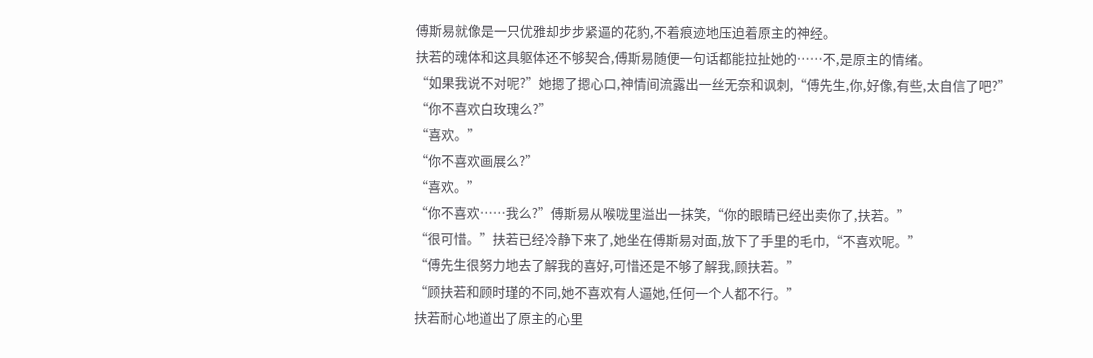傅斯易就像是一只优雅却步步紧逼的花豹,不着痕迹地压迫着原主的神经。
扶若的魂体和这具躯体还不够契合,傅斯易随便一句话都能拉扯她的……不,是原主的情绪。
“如果我说不对呢?”她摁了摁心口,神情间流露出一丝无奈和讽刺,“傅先生,你,好像,有些,太自信了吧?”
“你不喜欢白玫瑰么?”
“喜欢。”
“你不喜欢画展么?”
“喜欢。”
“你不喜欢……我么?”傅斯易从喉咙里溢出一抹笑,“你的眼睛已经出卖你了,扶若。”
“很可惜。”扶若已经冷静下来了,她坐在傅斯易对面,放下了手里的毛巾,“不喜欢呢。”
“傅先生很努力地去了解我的喜好,可惜还是不够了解我,顾扶若。”
“顾扶若和顾时瑾的不同,她不喜欢有人逼她,任何一个人都不行。”
扶若耐心地道出了原主的心里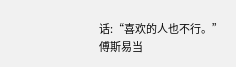话:“喜欢的人也不行。”
傅斯易当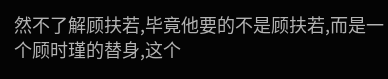然不了解顾扶若,毕竟他要的不是顾扶若,而是一个顾时瑾的替身,这个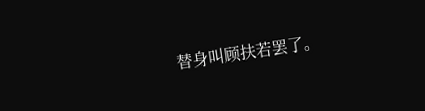替身叫顾扶若罢了。